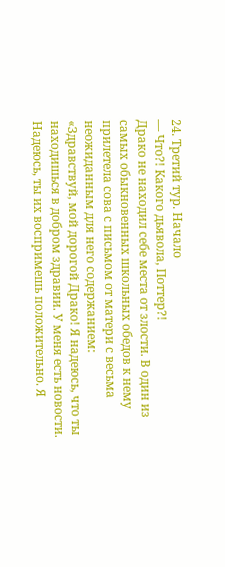24. Третий тур. Начало
— Что?! Какого дьявола, Поттер?!
Драко не находил себе места от злости. В один из самых обыкновенных школьных обедов к нему прилетела сова с письмом от матери с весьма неожиданным для него содержанием:
«Здравствуй, мой дорогой Драко! Я надеюсь, что ты находишься в добром здравии. У меня есть новости. Надеюсь, ты их воспримешь положительно. Я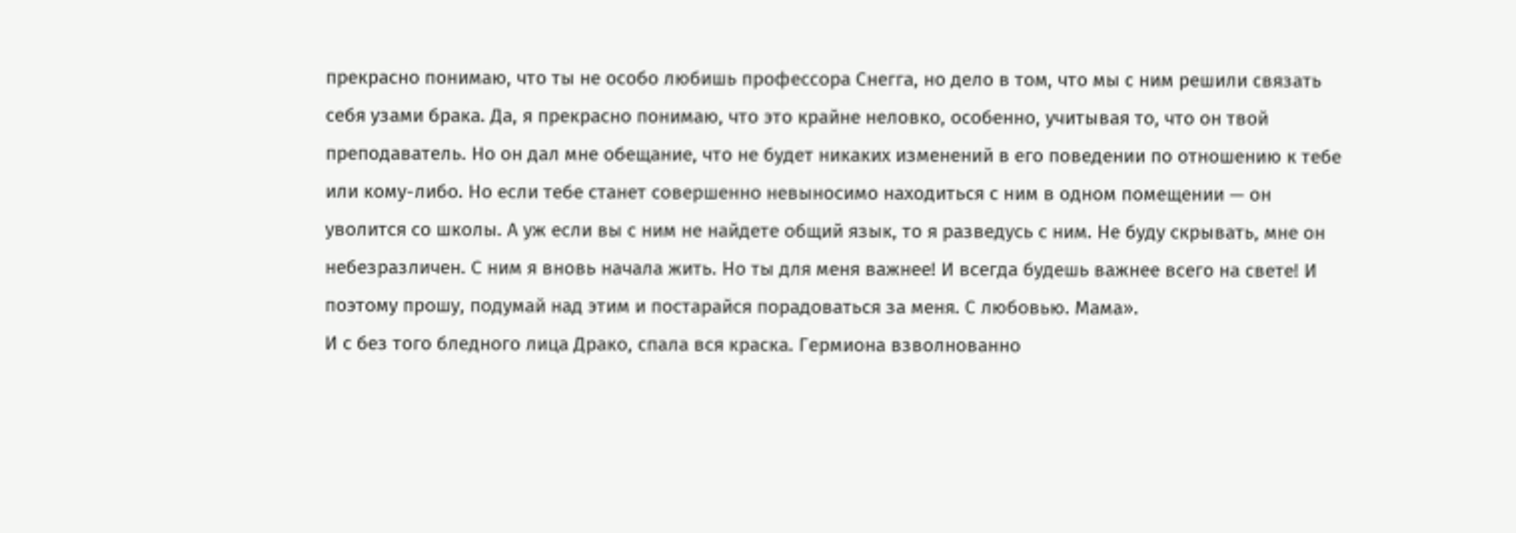прекрасно понимаю, что ты не особо любишь профессора Снегга, но дело в том, что мы с ним решили связать себя узами брака. Да, я прекрасно понимаю, что это крайне неловко, особенно, учитывая то, что он твой преподаватель. Но он дал мне обещание, что не будет никаких изменений в его поведении по отношению к тебе или кому-либо. Но если тебе станет совершенно невыносимо находиться с ним в одном помещении — он уволится со школы. А уж если вы с ним не найдете общий язык, то я разведусь с ним. Не буду скрывать, мне он небезразличен. С ним я вновь начала жить. Но ты для меня важнее! И всегда будешь важнее всего на свете! И поэтому прошу, подумай над этим и постарайся порадоваться за меня. С любовью. Мама».
И с без того бледного лица Драко, спала вся краска. Гермиона взволнованно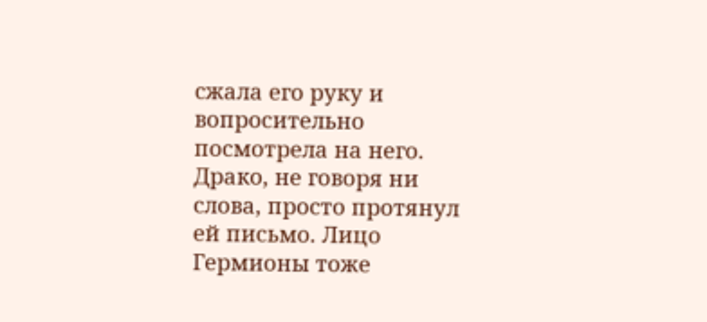сжала его руку и вопросительно посмотрела на него. Драко, не говоря ни слова, просто протянул ей письмо. Лицо Гермионы тоже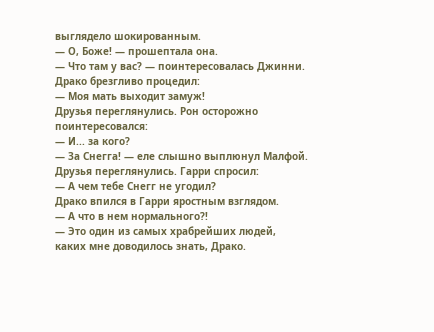выглядело шокированным.
— О, Боже! — прошептала она.
— Что там у вас? — поинтересовалась Джинни.
Драко брезгливо процедил:
— Моя мать выходит замуж!
Друзья переглянулись. Рон осторожно поинтересовался:
— И... за кого?
— За Снегга! — еле слышно выплюнул Малфой.
Друзья переглянулись. Гарри спросил:
— А чем тебе Снегг не угодил?
Драко впился в Гарри яростным взглядом.
— А что в нем нормального?!
— Это один из самых храбрейших людей, каких мне доводилось знать, Драко.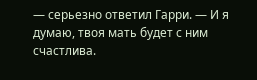— серьезно ответил Гарри. — И я думаю, твоя мать будет с ним счастлива.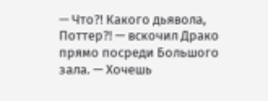— Что?! Какого дьявола, Поттер?! — вскочил Драко прямо посреди Большого зала. — Хочешь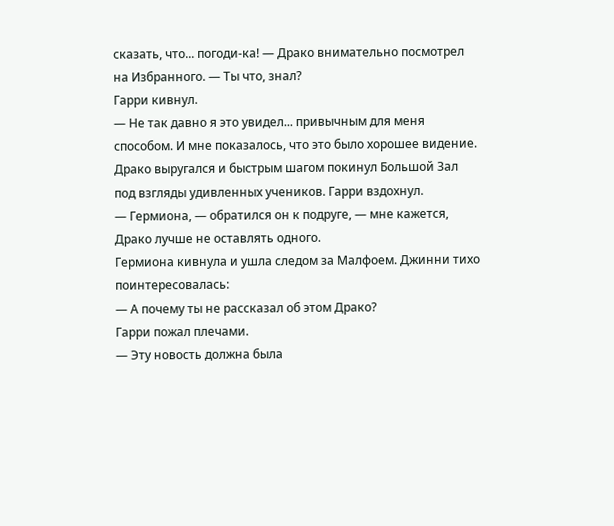сказать, что... погоди-ка! — Драко внимательно посмотрел на Избранного. — Ты что, знал?
Гарри кивнул.
— Не так давно я это увидел... привычным для меня способом. И мне показалось, что это было хорошее видение.
Драко выругался и быстрым шагом покинул Большой Зал под взгляды удивленных учеников. Гарри вздохнул.
— Гермиона, — обратился он к подруге, — мне кажется, Драко лучше не оставлять одного.
Гермиона кивнула и ушла следом за Малфоем. Джинни тихо поинтересовалась:
— А почему ты не рассказал об этом Драко?
Гарри пожал плечами.
— Эту новость должна была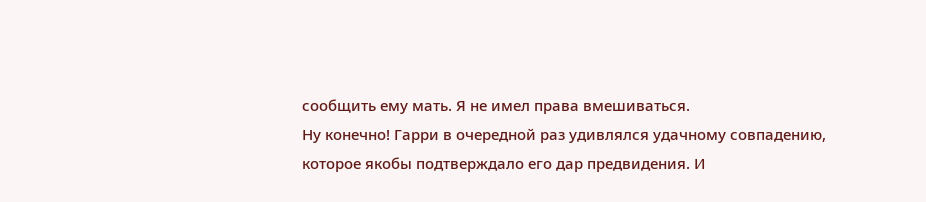сообщить ему мать. Я не имел права вмешиваться.
Ну конечно! Гарри в очередной раз удивлялся удачному совпадению, которое якобы подтверждало его дар предвидения. И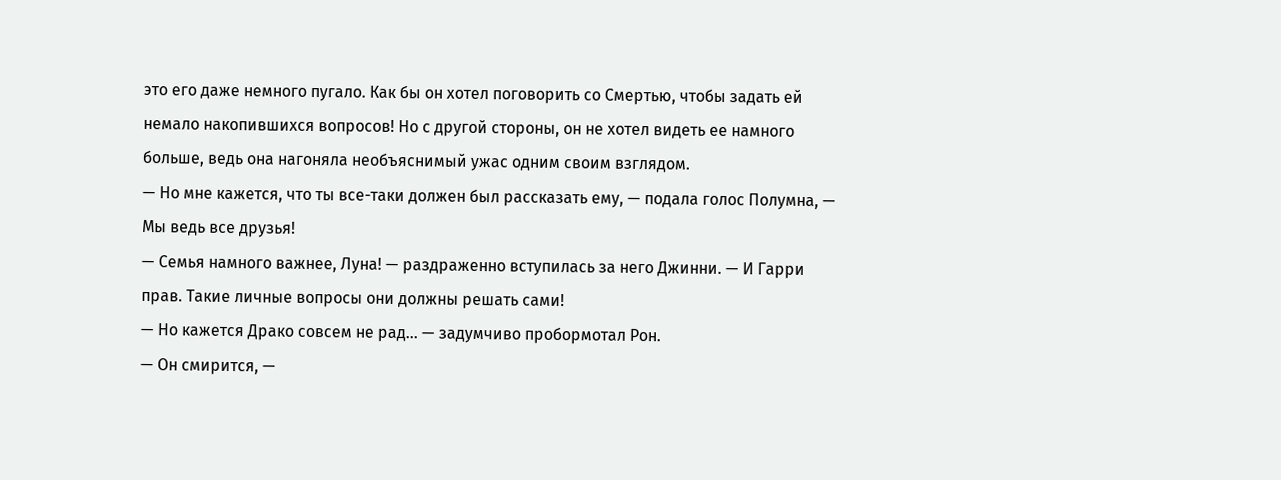это его даже немного пугало. Как бы он хотел поговорить со Смертью, чтобы задать ей немало накопившихся вопросов! Но с другой стороны, он не хотел видеть ее намного больше, ведь она нагоняла необъяснимый ужас одним своим взглядом.
— Но мне кажется, что ты все-таки должен был рассказать ему, — подала голос Полумна, — Мы ведь все друзья!
— Семья намного важнее, Луна! — раздраженно вступилась за него Джинни. — И Гарри прав. Такие личные вопросы они должны решать сами!
— Но кажется Драко совсем не рад... — задумчиво пробормотал Рон.
— Он смирится, —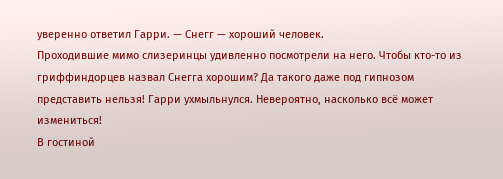уверенно ответил Гарри. — Снегг — хороший человек.
Проходившие мимо слизеринцы удивленно посмотрели на него. Чтобы кто-то из гриффиндорцев назвал Снегга хорошим? Да такого даже под гипнозом представить нельзя! Гарри ухмыльнулся. Невероятно, насколько всё может измениться!
В гостиной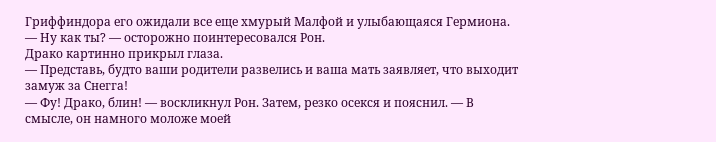Гриффиндора его ожидали все еще хмурый Малфой и улыбающаяся Гермиона.
— Ну как ты? — осторожно поинтересовался Рон.
Драко картинно прикрыл глаза.
— Представь, будто ваши родители развелись и ваша мать заявляет, что выходит замуж за Снегга!
— Фу! Драко, блин! — воскликнул Рон. Затем, резко осекся и пояснил. — В смысле, он намного моложе моей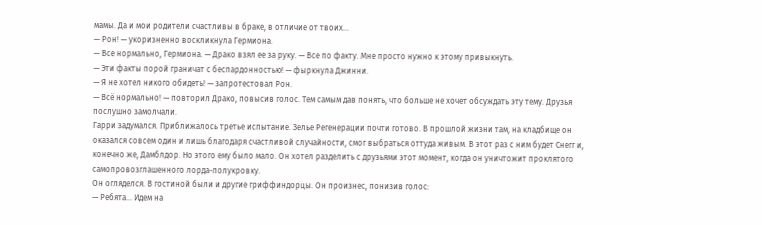мамы. Да и мои родители счастливы в браке, в отличие от твоих...
— Рон! — укоризненно воскликнула Гермиона.
— Все нормально, Гермиона. — Драко взял ее за руку. — Все по факту. Мне просто нужно к этому привыкнуть.
— Эти факты порой граничат с беспардонностью! — фыркнула Джинни.
— Я не хотел никого обидеть! — запротестовал Рон.
— Всё нормально! — повторил Драко, повысив голос. Тем самым дав понять, что больше не хочет обсуждать эту тему. Друзья послушно замолчали.
Гарри задумался. Приближалось третье испытание. Зелье Регенерации почти готово. В прошлой жизни там, на кладбище он оказался совсем один и лишь благодаря счастливой случайности, смог выбраться оттуда живым. В этот раз с ним будет Снегг и, конечно же, Дамблдор. Но этого ему было мало. Он хотел разделить с друзьями этот момент, когда он уничтожит проклятого самопровозглашенного лорда-полукровку.
Он огляделся. В гостиной были и другие гриффиндорцы. Он произнес, понизив голос:
— Ребята... Идем на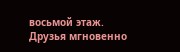восьмой этаж.
Друзья мгновенно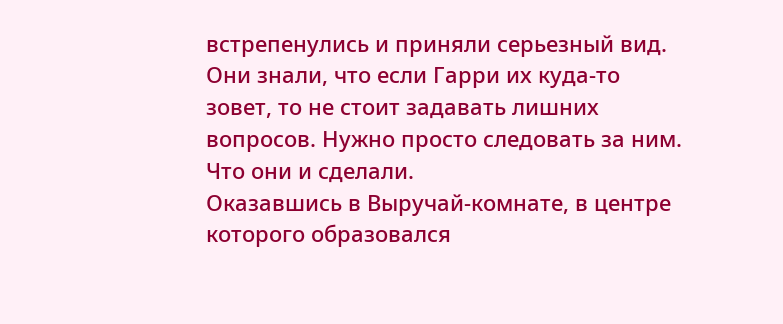встрепенулись и приняли серьезный вид. Они знали, что если Гарри их куда-то зовет, то не стоит задавать лишних вопросов. Нужно просто следовать за ним. Что они и сделали.
Оказавшись в Выручай-комнате, в центре которого образовался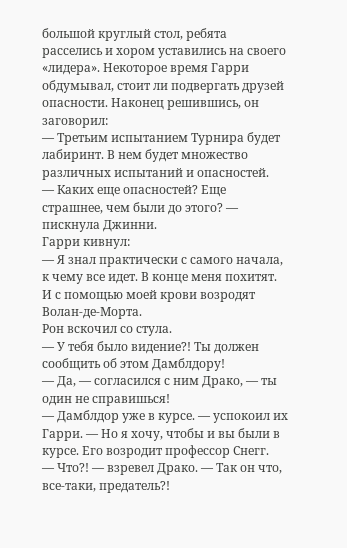большой круглый стол, ребята расселись и хором уставились на своего «лидера». Некоторое время Гарри обдумывал, стоит ли подвергать друзей опасности. Наконец решившись, он заговорил:
— Третьим испытанием Турнира будет лабиринт. В нем будет множество различных испытаний и опасностей.
— Каких еще опасностей? Еще страшнее, чем были до этого? — пискнула Джинни.
Гарри кивнул:
— Я знал практически с самого начала, к чему все идет. В конце меня похитят. И с помощью моей крови возродят Волан-де-Морта.
Рон вскочил со стула.
— У тебя было видение?! Ты должен сообщить об этом Дамблдору!
— Да, — согласился с ним Драко, — ты один не справишься!
— Дамблдор уже в курсе. — успокоил их Гарри. — Но я хочу, чтобы и вы были в курсе. Его возродит профессор Снегг.
— Что?! — взревел Драко. — Так он что, все-таки, предатель?!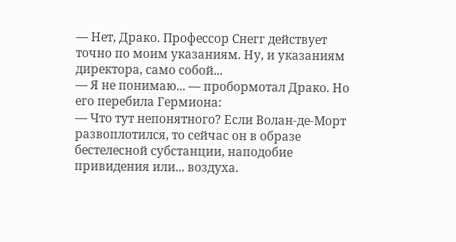— Нет, Драко. Профессор Снегг действует точно по моим указаниям. Ну, и указаниям директора, само собой...
— Я не понимаю... — пробормотал Драко. Но его перебила Гермиона:
— Что тут непонятного? Если Волан-де-Морт развоплотился, то сейчас он в образе бестелесной субстанции, наподобие привидения или... воздуха.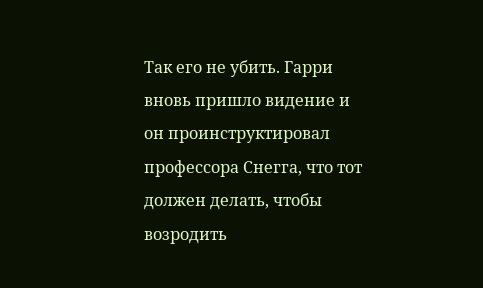Так его не убить. Гарри вновь пришло видение и он проинструктировал профессора Снегга, что тот должен делать, чтобы возродить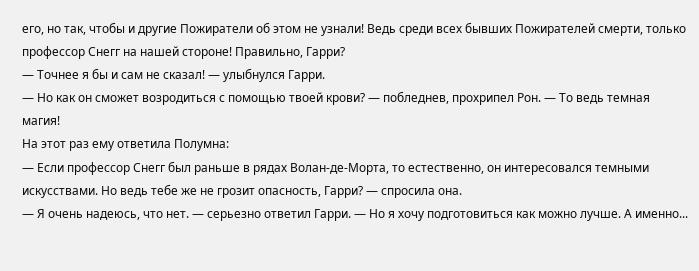его, но так, чтобы и другие Пожиратели об этом не узнали! Ведь среди всех бывших Пожирателей смерти, только профессор Снегг на нашей стороне! Правильно, Гарри?
— Точнее я бы и сам не сказал! — улыбнулся Гарри.
— Но как он сможет возродиться с помощью твоей крови? — побледнев, прохрипел Рон. — То ведь темная магия!
На этот раз ему ответила Полумна:
— Если профессор Снегг был раньше в рядах Волан-де-Морта, то естественно, он интересовался темными искусствами. Но ведь тебе же не грозит опасность, Гарри? — спросила она.
— Я очень надеюсь, что нет. — серьезно ответил Гарри. — Но я хочу подготовиться как можно лучше. А именно...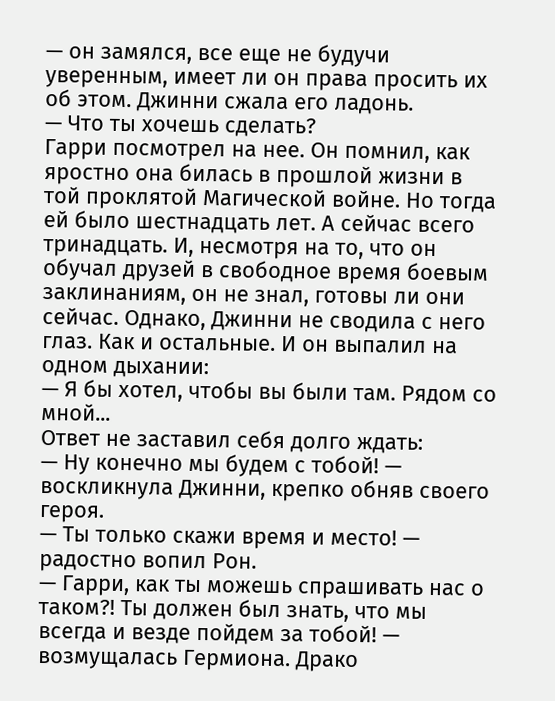— он замялся, все еще не будучи уверенным, имеет ли он права просить их об этом. Джинни сжала его ладонь.
— Что ты хочешь сделать?
Гарри посмотрел на нее. Он помнил, как яростно она билась в прошлой жизни в той проклятой Магической войне. Но тогда ей было шестнадцать лет. А сейчас всего тринадцать. И, несмотря на то, что он обучал друзей в свободное время боевым заклинаниям, он не знал, готовы ли они сейчас. Однако, Джинни не сводила с него глаз. Как и остальные. И он выпалил на одном дыхании:
— Я бы хотел, чтобы вы были там. Рядом со мной...
Ответ не заставил себя долго ждать:
— Ну конечно мы будем с тобой! — воскликнула Джинни, крепко обняв своего героя.
— Ты только скажи время и место! — радостно вопил Рон.
— Гарри, как ты можешь спрашивать нас о таком?! Ты должен был знать, что мы всегда и везде пойдем за тобой! — возмущалась Гермиона. Драко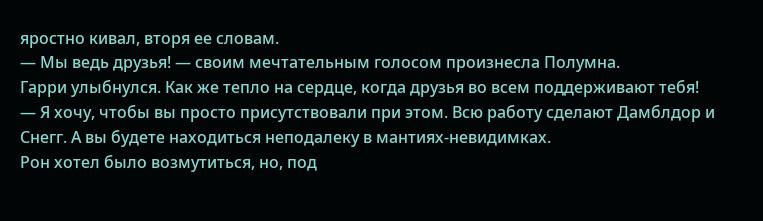яростно кивал, вторя ее словам.
— Мы ведь друзья! — своим мечтательным голосом произнесла Полумна.
Гарри улыбнулся. Как же тепло на сердце, когда друзья во всем поддерживают тебя!
— Я хочу, чтобы вы просто присутствовали при этом. Всю работу сделают Дамблдор и Снегг. А вы будете находиться неподалеку в мантиях-невидимках.
Рон хотел было возмутиться, но, под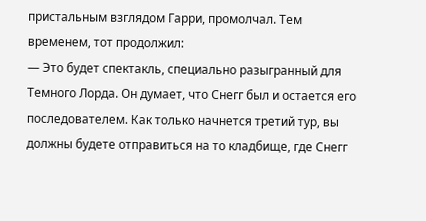пристальным взглядом Гарри, промолчал. Тем временем, тот продолжил:
— Это будет спектакль, специально разыгранный для Темного Лорда. Он думает, что Снегг был и остается его последователем. Как только начнется третий тур, вы должны будете отправиться на то кладбище, где Снегг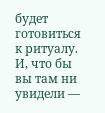будет готовиться к ритуалу. И, что бы вы там ни увидели —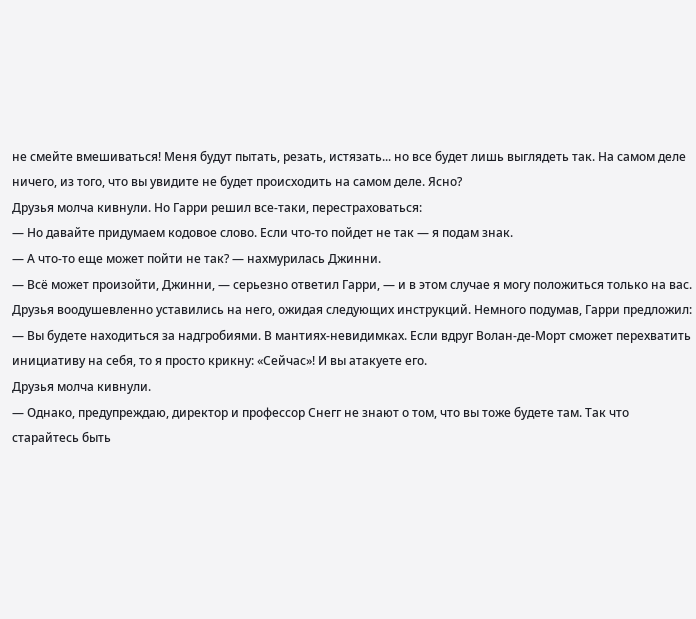не смейте вмешиваться! Меня будут пытать, резать, истязать... но все будет лишь выглядеть так. На самом деле ничего, из того, что вы увидите не будет происходить на самом деле. Ясно?
Друзья молча кивнули. Но Гарри решил все-таки, перестраховаться:
— Но давайте придумаем кодовое слово. Если что-то пойдет не так — я подам знак.
— А что-то еще может пойти не так? — нахмурилась Джинни.
— Всё может произойти, Джинни, — серьезно ответил Гарри, — и в этом случае я могу положиться только на вас.
Друзья воодушевленно уставились на него, ожидая следующих инструкций. Немного подумав, Гарри предложил:
— Вы будете находиться за надгробиями. В мантиях-невидимках. Если вдруг Волан-де-Морт сможет перехватить инициативу на себя, то я просто крикну: «Сейчас»! И вы атакуете его.
Друзья молча кивнули.
— Однако, предупреждаю, директор и профессор Снегг не знают о том, что вы тоже будете там. Так что старайтесь быть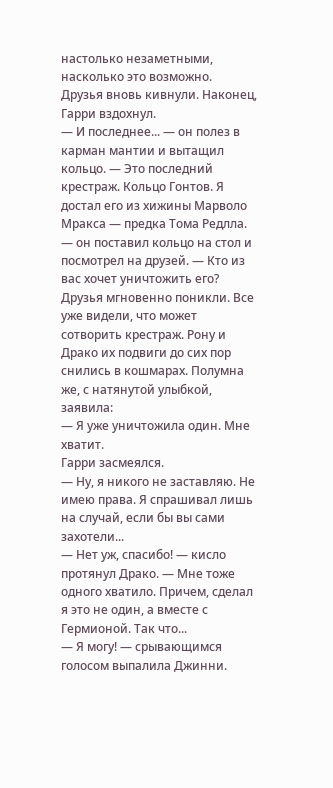настолько незаметными, насколько это возможно.
Друзья вновь кивнули. Наконец, Гарри вздохнул.
— И последнее... — он полез в карман мантии и вытащил кольцо. — Это последний крестраж. Кольцо Гонтов. Я достал его из хижины Марволо Мракса — предка Тома Редлла. — он поставил кольцо на стол и посмотрел на друзей. — Кто из вас хочет уничтожить его?
Друзья мгновенно поникли. Все уже видели, что может сотворить крестраж. Рону и Драко их подвиги до сих пор снились в кошмарах. Полумна же, с натянутой улыбкой, заявила:
— Я уже уничтожила один. Мне хватит.
Гарри засмеялся.
— Ну, я никого не заставляю. Не имею права. Я спрашивал лишь на случай, если бы вы сами захотели...
— Нет уж, спасибо! — кисло протянул Драко. — Мне тоже одного хватило. Причем, сделал я это не один, а вместе с Гермионой. Так что...
— Я могу! — срывающимся голосом выпалила Джинни.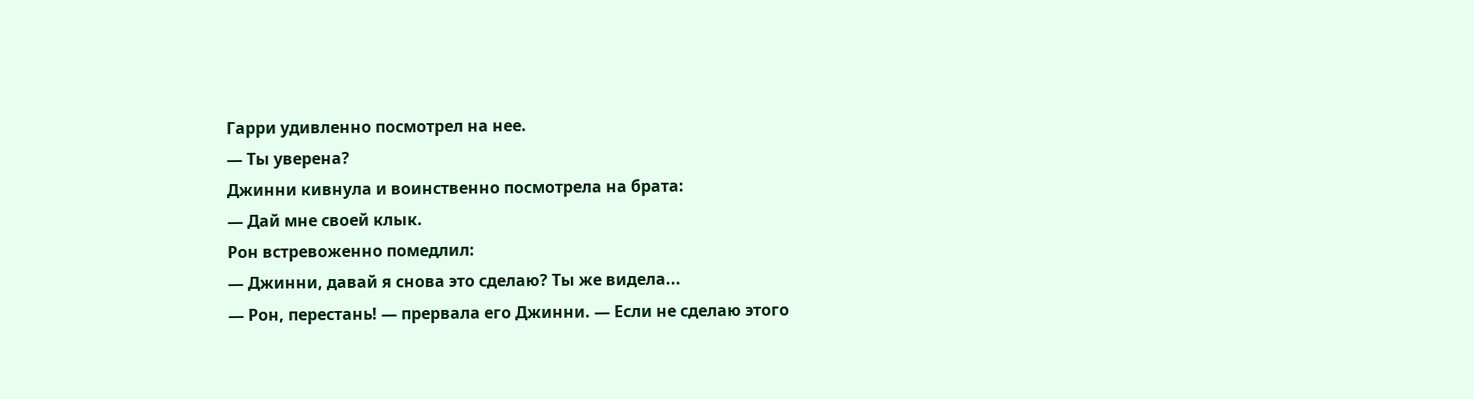Гарри удивленно посмотрел на нее.
— Ты уверена?
Джинни кивнула и воинственно посмотрела на брата:
— Дай мне своей клык.
Рон встревоженно помедлил:
— Джинни, давай я снова это сделаю? Ты же видела...
— Рон, перестань! — прервала его Джинни. — Если не сделаю этого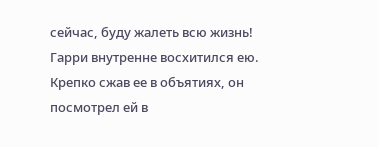сейчас, буду жалеть всю жизнь!
Гарри внутренне восхитился ею. Крепко сжав ее в объятиях, он посмотрел ей в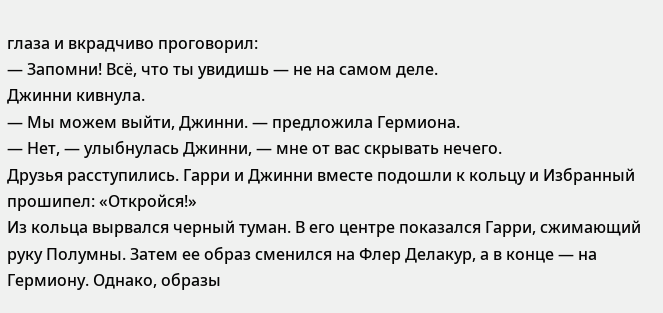глаза и вкрадчиво проговорил:
— Запомни! Всё, что ты увидишь — не на самом деле.
Джинни кивнула.
— Мы можем выйти, Джинни. — предложила Гермиона.
— Нет, — улыбнулась Джинни, — мне от вас скрывать нечего.
Друзья расступились. Гарри и Джинни вместе подошли к кольцу и Избранный прошипел: «Откройся!»
Из кольца вырвался черный туман. В его центре показался Гарри, сжимающий руку Полумны. Затем ее образ сменился на Флер Делакур, а в конце — на Гермиону. Однако, образы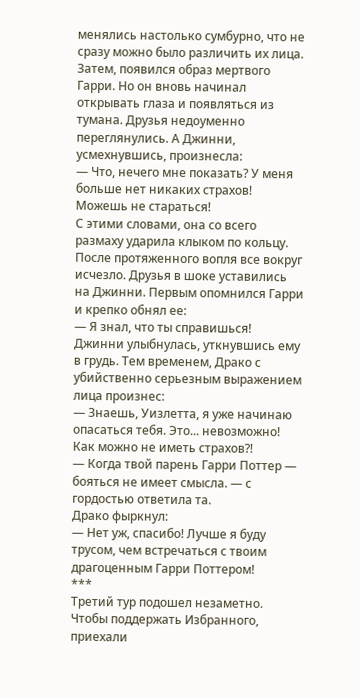менялись настолько сумбурно, что не сразу можно было различить их лица. Затем, появился образ мертвого Гарри. Но он вновь начинал открывать глаза и появляться из тумана. Друзья недоуменно переглянулись. А Джинни, усмехнувшись, произнесла:
— Что, нечего мне показать? У меня больше нет никаких страхов! Можешь не стараться!
С этими словами, она со всего размаху ударила клыком по кольцу. После протяженного вопля все вокруг исчезло. Друзья в шоке уставились на Джинни. Первым опомнился Гарри и крепко обнял ее:
— Я знал, что ты справишься!
Джинни улыбнулась, уткнувшись ему в грудь. Тем временем, Драко с убийственно серьезным выражением лица произнес:
— Знаешь, Уизлетта, я уже начинаю опасаться тебя. Это... невозможно! Как можно не иметь страхов?!
— Когда твой парень Гарри Поттер — бояться не имеет смысла. — с гордостью ответила та.
Драко фыркнул:
— Нет уж, спасибо! Лучше я буду трусом, чем встречаться с твоим драгоценным Гарри Поттером!
***
Третий тур подошел незаметно. Чтобы поддержать Избранного, приехали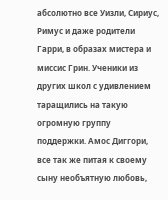абсолютно все Уизли, Сириус, Римус и даже родители Гарри, в образах мистера и миссис Грин. Ученики из других школ с удивлением таращились на такую огромную группу поддержки. Амос Диггори, все так же питая к своему сыну необъятную любовь,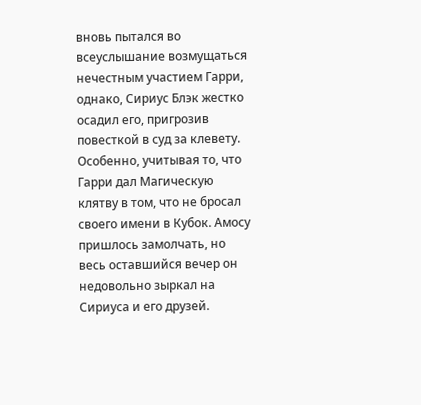вновь пытался во всеуслышание возмущаться нечестным участием Гарри, однако, Сириус Блэк жестко осадил его, пригрозив повесткой в суд за клевету. Особенно, учитывая то, что Гарри дал Магическую клятву в том, что не бросал своего имени в Кубок. Амосу пришлось замолчать, но весь оставшийся вечер он недовольно зыркал на Сириуса и его друзей.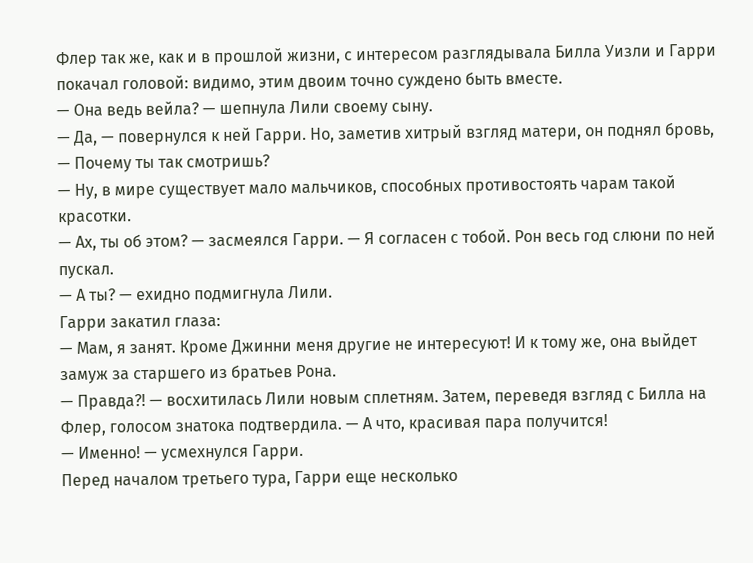Флер так же, как и в прошлой жизни, с интересом разглядывала Билла Уизли и Гарри покачал головой: видимо, этим двоим точно суждено быть вместе.
— Она ведь вейла? — шепнула Лили своему сыну.
— Да, — повернулся к ней Гарри. Но, заметив хитрый взгляд матери, он поднял бровь, — Почему ты так смотришь?
— Ну, в мире существует мало мальчиков, способных противостоять чарам такой красотки.
— Ах, ты об этом? — засмеялся Гарри. — Я согласен с тобой. Рон весь год слюни по ней пускал.
— А ты? — ехидно подмигнула Лили.
Гарри закатил глаза:
— Мам, я занят. Кроме Джинни меня другие не интересуют! И к тому же, она выйдет замуж за старшего из братьев Рона.
— Правда?! — восхитилась Лили новым сплетням. Затем, переведя взгляд с Билла на Флер, голосом знатока подтвердила. — А что, красивая пара получится!
— Именно! — усмехнулся Гарри.
Перед началом третьего тура, Гарри еще несколько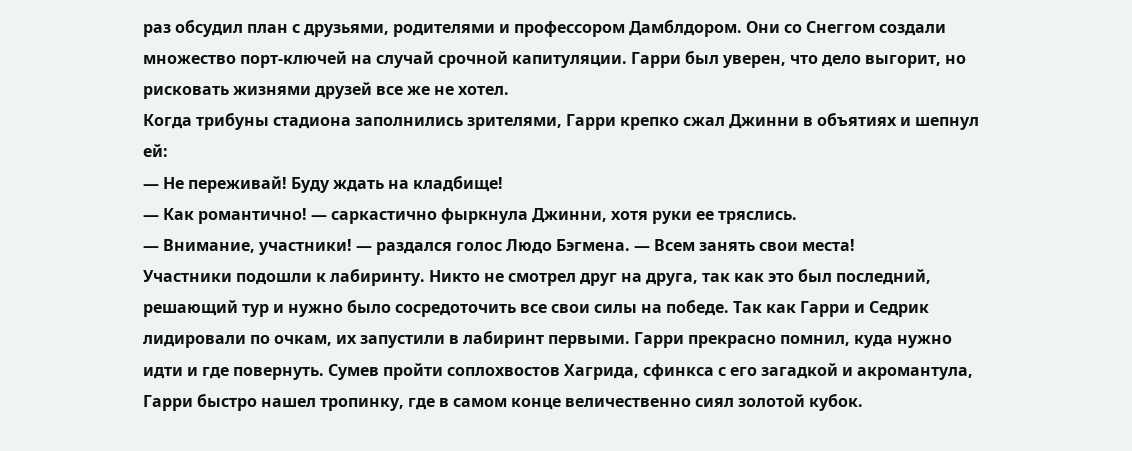раз обсудил план с друзьями, родителями и профессором Дамблдором. Они со Снеггом создали множество порт-ключей на случай срочной капитуляции. Гарри был уверен, что дело выгорит, но рисковать жизнями друзей все же не хотел.
Когда трибуны стадиона заполнились зрителями, Гарри крепко сжал Джинни в объятиях и шепнул ей:
— Не переживай! Буду ждать на кладбище!
— Как романтично! — саркастично фыркнула Джинни, хотя руки ее тряслись.
— Внимание, участники! — раздался голос Людо Бэгмена. — Всем занять свои места!
Участники подошли к лабиринту. Никто не смотрел друг на друга, так как это был последний, решающий тур и нужно было сосредоточить все свои силы на победе. Так как Гарри и Седрик лидировали по очкам, их запустили в лабиринт первыми. Гарри прекрасно помнил, куда нужно идти и где повернуть. Сумев пройти соплохвостов Хагрида, сфинкса с его загадкой и акромантула, Гарри быстро нашел тропинку, где в самом конце величественно сиял золотой кубок.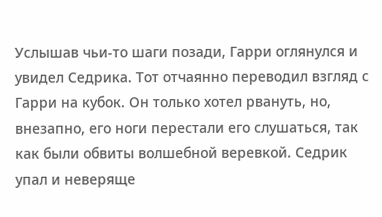Услышав чьи-то шаги позади, Гарри оглянулся и увидел Седрика. Тот отчаянно переводил взгляд с Гарри на кубок. Он только хотел рвануть, но, внезапно, его ноги перестали его слушаться, так как были обвиты волшебной веревкой. Седрик упал и неверяще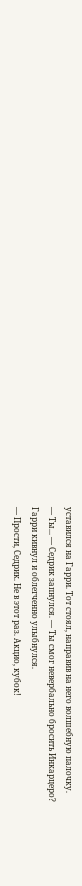уставился на Гарри. Тот стоял, направив на него волшебную палочку.
— Ты... — Седрик запнулся. — Ты смог невербально бросить Инкарцеро?
Гарри кивнул и облегченно улыбнулся.
— Прости, Седрик. Не в этот раз. Акцио, кубок!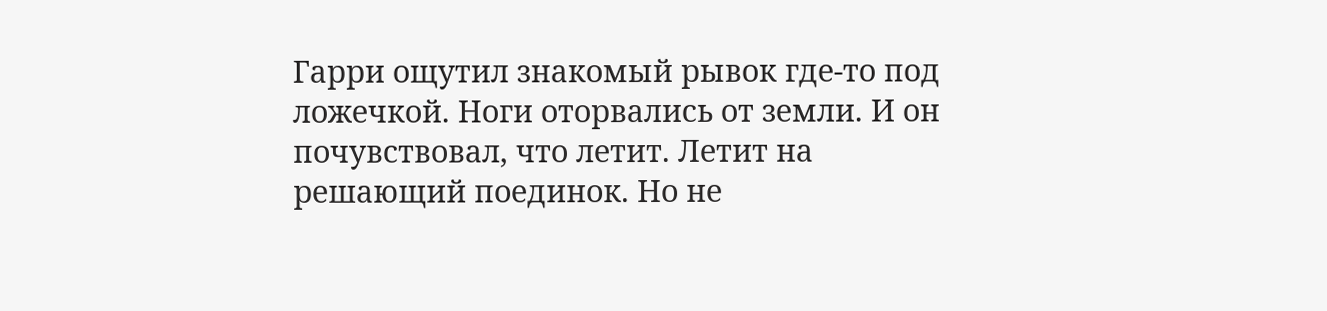Гарри ощутил знакомый рывок где-то под ложечкой. Ноги оторвались от земли. И он почувствовал, что летит. Летит на решающий поединок. Но не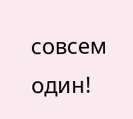совсем один!